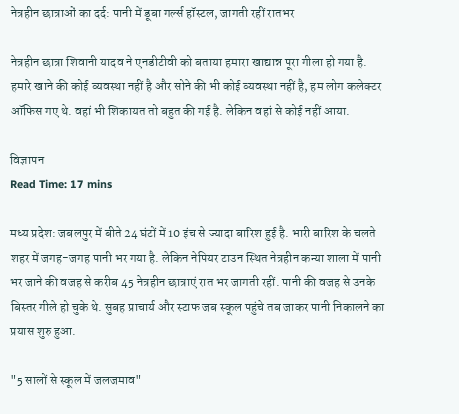नेत्रहीन छात्राओं का दर्द: पानी में डूबा गर्ल्स हॉस्टल, जागती रहीं रातभर

नेत्रहीन छात्रा शिवानी यादव ने एनडीटीवी को बताया हमारा खाद्यान्न पूरा गीला हो गया है. हमारे खाने की कोई व्यवस्था नहीं है और सोने की भी कोई व्यवस्था नहीं है, हम लोग कलेक्टर ऑफिस गए थे. वहां भी शिकायत तो बहुत की गई है. लेकिन वहां से कोई नहीं आया.

विज्ञापन
Read Time: 17 mins

मध्य प्रदेश: जबलपुर में बीते 24 घंटों में 10 इंच से ज्यादा बारिश हुई है. भारी बारिश के चलते शहर में जगह-जगह पानी भर गया है. लेकिन नेपियर टाउन स्थित नेत्रहीन कन्या शाला में पानी भर जाने की वजह से करीब 45 नेत्रहीन छात्राएं रात भर जागती रहीं. पानी की वजह से उनके बिस्तर गीले हो चुके थे. सुबह प्राचार्य और स्टाफ जब स्कूल पहुंचे तब जाकर पानी निकालने का प्रयास शुरु हुआ.

"5 सालों से स्कूल में जलजमाव"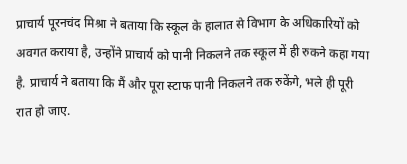प्राचार्य पूरनचंद मिश्रा ने बताया कि स्कूल के हालात से विभाग के अधिकारियों को अवगत कराया है, उन्होंने प्राचार्य को पानी निकलने तक स्कूल में ही रुकने कहा गया है. प्राचार्य ने बताया कि मैं और पूरा स्टाफ पानी निकलने तक रुकेंगे, भले ही पूरी रात हो जाए.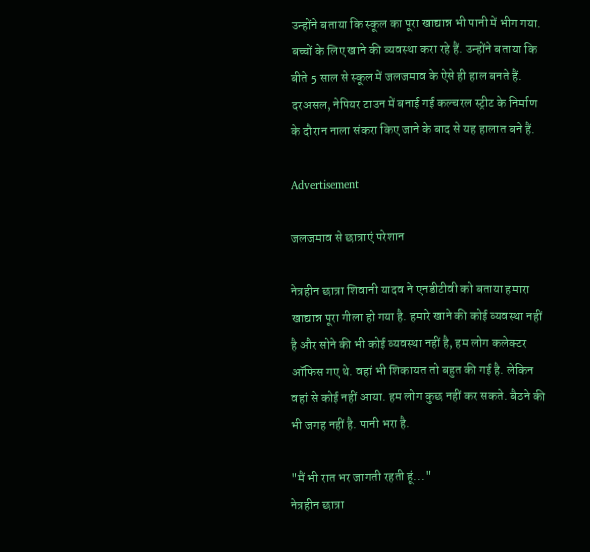उन्होंने बताया कि स्कूल का पूरा खाद्यान्न भी पानी में भीग गया. बच्चों के लिए खाने की व्यवस्था करा रहे हैं. उन्होंने बताया कि बीते 5 साल से स्कूल में जलजमाव के ऐसे ही हाल बनते हैं. दरअसल, नेपियर टाउन में बनाई गई कल्चरल स्ट्रीट के निर्माण के दौरान नाला संकरा किए जाने के बाद से यह हालात बने हैं.

Advertisement

जलजमाव से छात्राएं परेशान

नेत्रहीन छात्रा शिवानी यादव ने एनडीटीवी को बताया हमारा खाद्यान्न पूरा गीला हो गया है. हमारे खाने की कोई व्यवस्था नहीं है और सोने की भी कोई व्यवस्था नहीं है, हम लोग कलेक्टर ऑफिस गए थे. वहां भी शिकायत तो बहुत की गई है. लेकिन वहां से कोई नहीं आया. हम लोग कुछ नहीं कर सकते. बैठने की भी जगह नहीं है. पानी भरा है.

"मैं भी रात भर जागती रहती हूं..."
नेत्रहीन छात्रा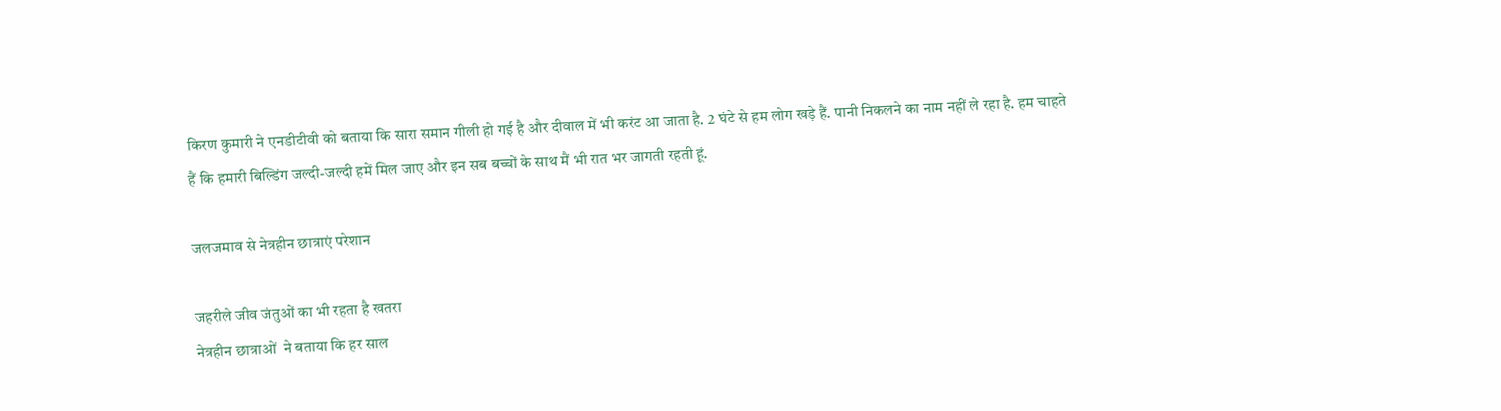किरण कुमारी ने एनडीटीवी को बताया कि सारा समान गीली हो गई है और दीवाल में भी करंट आ जाता है. 2 घंटे से हम लोग खड़े हैं. पानी निकलने का नाम नहीं ले रहा है. हम चाहते हैं कि हमारी बिल्डिंग जल्दी-जल्दी हमें मिल जाए और इन सब बच्चों के साथ मैं भी रात भर जागती रहती हूं.

जलजमाव से नेत्रहीन छात्राएं परेशान

जहरीले जीव जंतुओं का भी रहता है खतरा
नेत्रहीन छात्राओं  ने बताया कि हर साल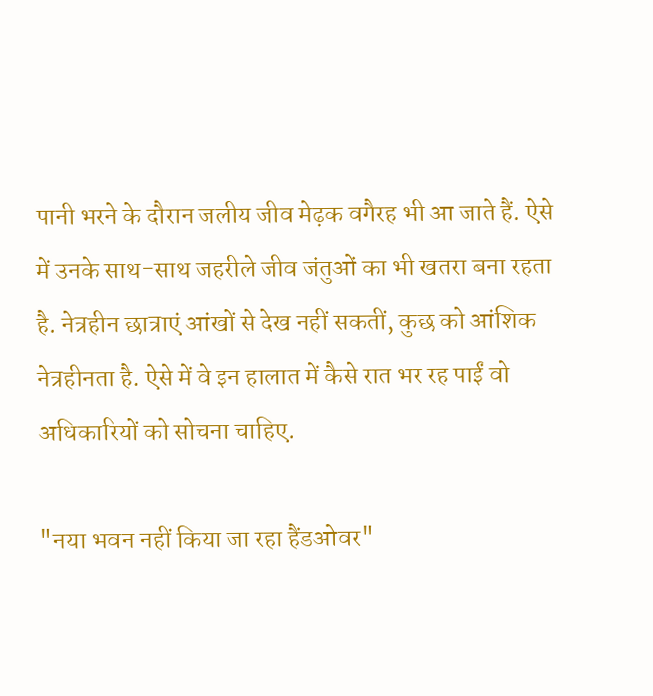पानी भरने के दौरान जलीय जीव मेढ़क वगैरह भी आ जाते हैं. ऐसे में उनके साथ-साथ जहरीले जीव जंतुओं का भी खतरा बना रहता है. नेत्रहीन छात्राएं आंखों से देख नहीं सकतीं, कुछ को आंशिक नेत्रहीनता है. ऐसे में वे इन हालात में कैसे रात भर रह पाईं वो अधिकारियों को सोचना चाहिए.

"नया भवन नहीं किया जा रहा हैंडओवर"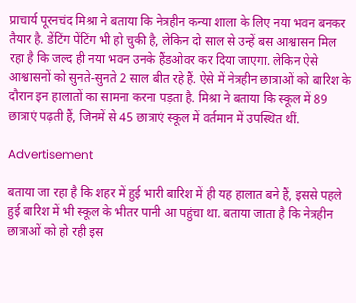प्राचार्य पूरनचंद मिश्रा ने बताया कि नेत्रहीन कन्या शाला के लिए नया भवन बनकर तैयार है. डेंटिंग पेंटिंग भी हो चुकी है, लेकिन दो साल से उन्हें बस आश्वासन मिल रहा है कि जल्द ही नया भवन उनके हैंडओवर कर दिया जाएगा. लेकिन ऐसे आश्वासनों को सुनते-सुनते 2 साल बीत रहे हैं. ऐसे में नेत्रहीन छात्राओं को बारिश के दौरान इन हालातों का सामना करना पड़ता है. मिश्रा ने बताया कि स्कूल में 89 छात्राएं पढ़ती हैं, जिनमें से 45 छात्राएं स्कूल में वर्तमान में उपस्थित थीं.

Advertisement

बताया जा रहा है कि शहर में हुई भारी बारिश में ही यह हालात बने हैं, इससे पहले हुई बारिश में भी स्कूल के भीतर पानी आ पहुंचा था. बताया जाता है कि नेत्रहीन छात्राओं को हो रही इस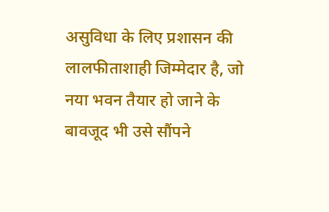असुविधा के लिए प्रशासन की लालफीताशाही जिम्मेदार है, जो नया भवन तैयार हो जाने के बावजूद भी उसे सौंपने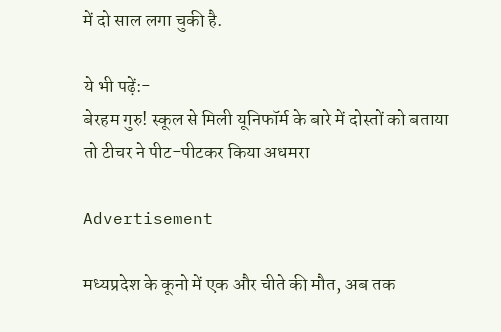में दो साल लगा चुकी है.

ये भी पढ़ें:-
बेरहम गुरु! स्कूल से मिली यूनिफॉर्म के बारे में दोस्तों को बताया तो टीचर ने पीट-पीटकर किया अधमरा

Advertisement

मध्यप्रदेश के कूनो में एक और चीते की मौत, अब तक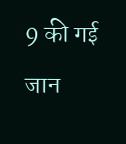9 की गई जान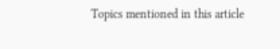Topics mentioned in this article